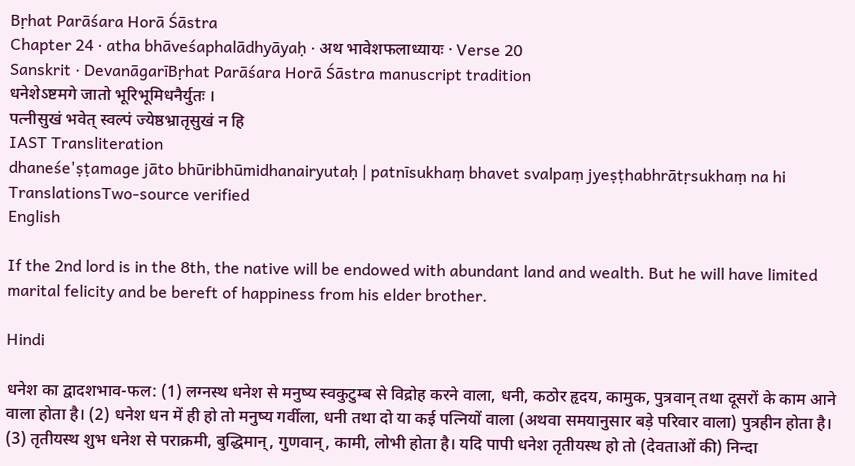Bṛhat Parāśara Horā Śāstra
Chapter 24 · atha bhāveśaphalādhyāyaḥ · अथ भावेशफलाध्यायः · Verse 20
Sanskrit · DevanāgarīBṛhat Parāśara Horā Śāstra manuscript tradition
धनेशेऽष्टमगे जातो भूरिभूमिधनैर्युतः ।
पत्नीसुखं भवेत् स्वल्पं ज्येष्ठभ्रातृसुखं न हि
IAST Transliteration
dhaneśe'ṣṭamage jāto bhūribhūmidhanairyutaḥ | patnīsukhaṃ bhavet svalpaṃ jyeṣṭhabhrātṛsukhaṃ na hi
TranslationsTwo-source verified
English

If the 2nd lord is in the 8th, the native will be endowed with abundant land and wealth. But he will have limited marital felicity and be bereft of happiness from his elder brother.

Hindi

धनेश का द्वादशभाव-फल: (1) लग्नस्थ धनेश से मनुष्य स्वकुटुम्ब से विद्रोह करने वाला, धनी, कठोर हृदय, कामुक, पुत्रवान्‌ तथा दूसरों के काम आने वाला होता है। (2) धनेश धन में ही हो तो मनुष्य गर्वीला, धनी तथा दो या कई पत्नियों वाला (अथवा समयानुसार बड़े परिवार वाला) पुत्रहीन होता है। (3) तृतीयस्थ शुभ धनेश से पराक्रमी, बुद्धिमान्‌, गुणवान्‌, कामी, लोभी होता है। यदि पापी धनेश तृतीयस्थ हो तो (देवताओं की) निन्दा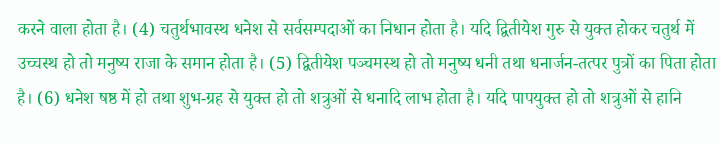करने वाला होता है। (4) चतुर्थभावस्थ धनेश से सर्वसम्पदाओं का निधान होता है। यदि द्वितीयेश गुरु से युक्त होकर चतुर्थ में उच्चस्थ हो तो मनुष्य राजा के समान होता है। (5) द्वितीयेश पञ्चमस्थ हो तो मनुष्य धनी तथा धनार्जन-तत्पर पुत्रों का पिता होता है। (6) धनेश षष्ठ में हो तथा शुभ-ग्रह से युक्त हो तो शत्रुओं से धनादि लाभ होता है। यदि पापयुक्त हो तो शत्रुओं से हानि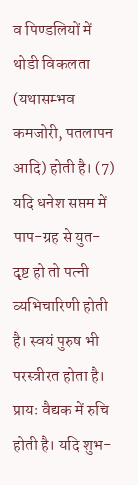व पिण्डलियों में थोडी विकलता (यथासम्भव कमजोरी, पतलापन आदि) होती है। (7) यदि धनेश सप्तम में पाप-ग्रह से युत-दृष्ट हो तो पत्नी व्यभिचारिणी होती है। स्वयं पुरुष भी परस्त्रीरत होता है। प्रायः वैद्यक में रुचि होती है। यदि शुभ-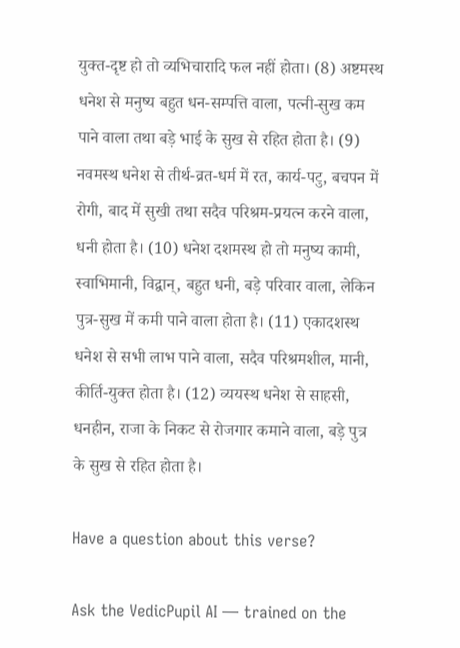युक्त-दृष्ट हो तो व्यभिचारादि फल नहीं होता। (8) अष्टमस्थ धनेश से मनुष्य बहुत धन-सम्पत्ति वाला, पत्नी-सुख कम पाने वाला तथा बड़े भाई के सुख से रहित होता है। (9) नवमस्थ धनेश से तीर्थ-व्रत-धर्म में रत, कार्य-पटु, बचपन में रोगी, बाद में सुखी तथा सदैव परिश्रम-प्रयत्न करने वाला, धनी होता है। (10) धनेश दशमस्थ हो तो मनुष्य कामी, स्वाभिमानी, विद्वान्‌, बहुत धनी, बड़े परिवार वाला, लेकिन पुत्र-सुख में कमी पाने वाला होता है। (11) एकादशस्थ धनेश से सभी लाभ पाने वाला, सदैव परिश्रमशील, मानी, कीर्ति-युक्त होता है। (12) व्ययस्थ धनेश से साहसी, धनहीन, राजा के निकट से रोजगार कमाने वाला, बड़े पुत्र के सुख से रहित होता है।

Have a question about this verse?

Ask the VedicPupil AI — trained on the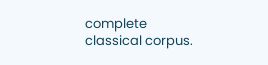complete classical corpus.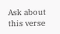Ask about this verse